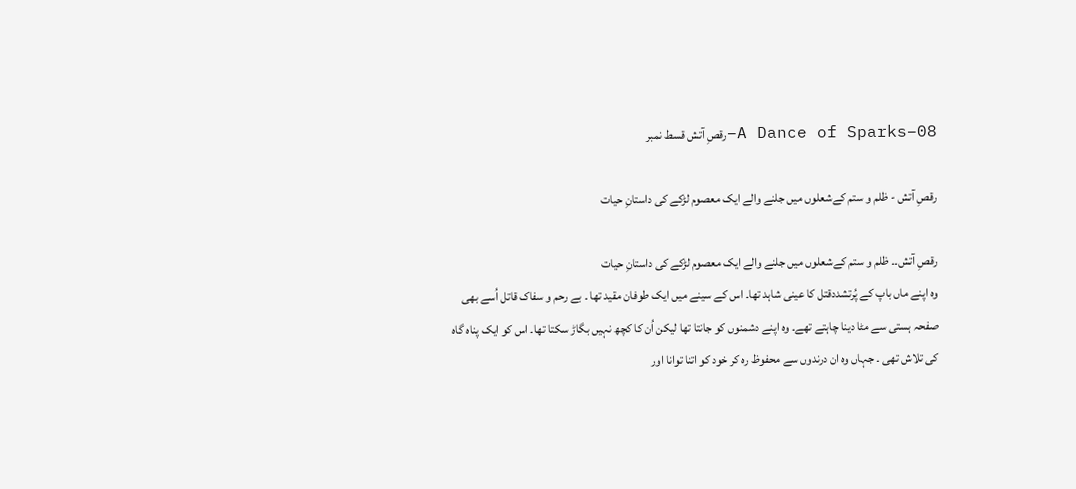A Dance of Sparks–08–رقصِ آتش قسط نمبر

رقصِ آتش - ظلم و ستم کےشعلوں میں جلنے والے ایک معصوم لڑکے کی داستانِ حیات

رقصِ آتش۔۔ ظلم و ستم کےشعلوں میں جلنے والے ایک معصوم لڑکے کی داستانِ حیات
وہ اپنے ماں باپ کے پُرتشددقتل کا عینی شاہد تھا۔ اس کے سینے میں ایک طوفان مقید تھا ۔ بے رحم و سفاک قاتل اُسے بھی صفحہ ہستی سے مٹا دینا چاہتے تھے۔ وہ اپنے دشمنوں کو جانتا تھا لیکن اُن کا کچھ نہیں بگاڑ سکتا تھا۔ اس کو ایک پناہ گاہ کی تلاش تھی ۔ جہاں وہ ان درندوں سے محفوظ رہ کر خود کو اتنا توانا اور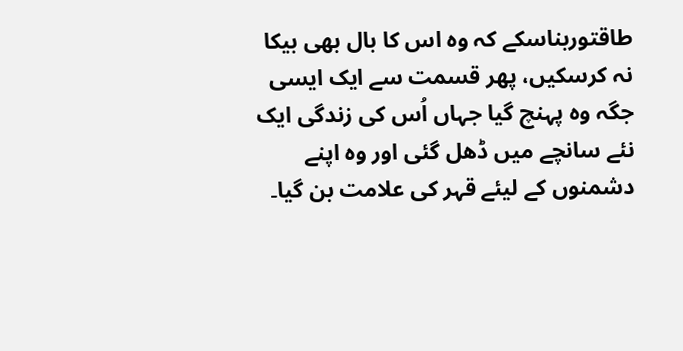طاقتوربناسکے کہ وہ اس کا بال بھی بیکا نہ کرسکیں، پھر قسمت سے ایک ایسی جگہ وہ پہنچ گیا جہاں اُس کی زندگی ایک نئے سانچے میں ڈھل گئی اور وہ اپنے دشمنوں کے لیئے قہر کی علامت بن گیا۔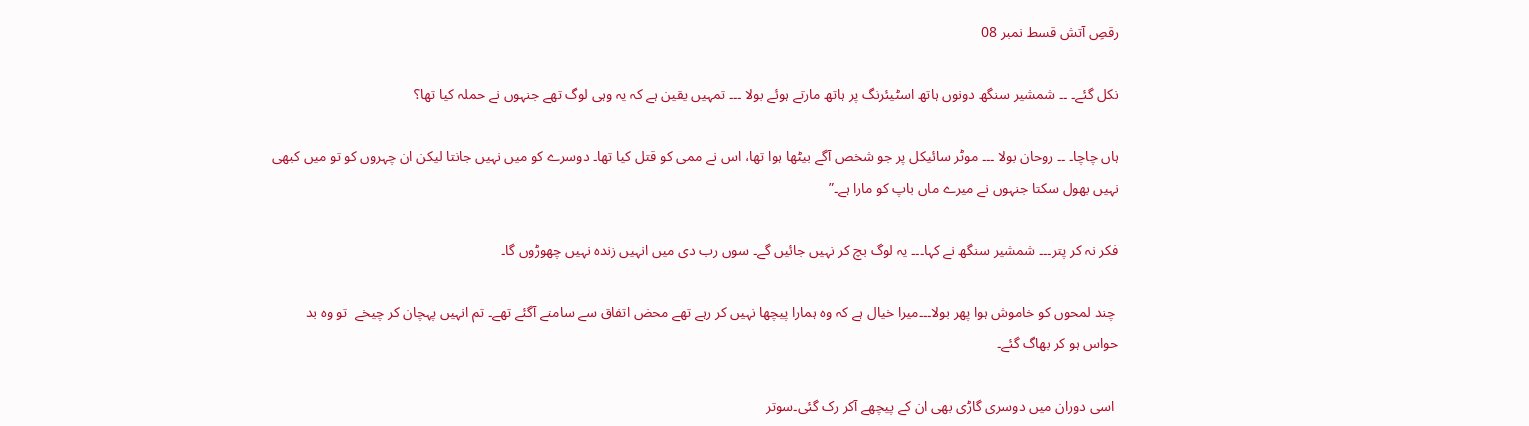رقصِ آتش قسط نمبر 08

نکل گئے۔ ۔۔ شمشیر سنگھ دونوں ہاتھ اسٹیئرنگ پر ہاتھ مارتے ہوئے بولا ۔۔۔ تمہیں یقین ہے کہ یہ وہی لوگ تھے جنہوں نے حملہ کیا تھا؟

ہاں چاچا۔ ۔۔ روحان بولا ۔۔۔ موٹر سائیکل پر جو شخص آگے بیٹھا ہوا تھا، اس نے ممی کو قتل کیا تھا۔ دوسرے کو میں نہیں جانتا لیکن ان چہروں کو تو میں کبھی نہیں بھول سکتا جنہوں نے میرے ماں باپ کو مارا ہے۔”

فکر نہ کر پتر۔۔۔ شمشیر سنگھ نے کہا۔۔۔ یہ لوگ بچ کر نہیں جائیں گے۔ سوں رب دی میں انہیں زندہ نہیں چھوڑوں گا۔

 چند لمحوں کو خاموش ہوا پھر بولا۔۔۔میرا خیال ہے کہ وہ ہمارا پیچھا نہیں کر رہے تھے محض اتفاق سے سامنے آگئے تھے۔ تم انہیں پہچان کر چیخے  تو وہ بد حواس ہو کر بھاگ گئے۔

 اسی دوران میں دوسری گاڑی بھی ان کے پیچھے آکر رک گئی۔سوتر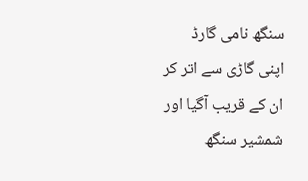سنگھ نامی گارڈ اپنی گاڑی سے اتر کر ان کے قریب آگیا اور شمشیر سنگھ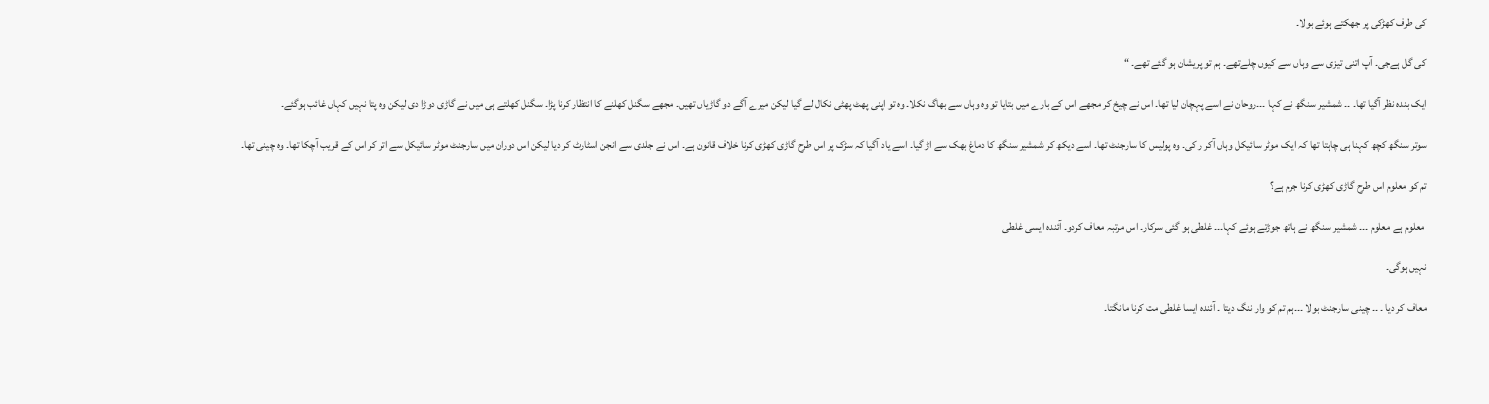کی طرف کھڑکی پر جھکتے ہوئے بولا۔

کی گل ہےجی۔ آپ اتنی تیزی سے وہاں سے کیوں چلےتھے۔ ہم تو پریشان ہو گئے تھے۔ “

ایک بندہ نظر آگیا تھا۔ ۔۔ شمشیر سنگھ نے کہا ۔۔۔روحان نے اسے پہچان لیا تھا۔ اس نے چیخ کر مجھے اس کے بارے میں بتایا تو وہ وہاں سے بھاگ نکلا۔ وہ تو اپنی پھٹ پھٹی نکال لے گیا لیکن میرے آگے دو گاڑیاں تھیں۔ مجھے سگنل کھلنے کا انتظار کرنا پڑا۔ سگنل کھلتے ہی میں نے گاڑی دوڑا دی لیکن وہ پتا نہیں کہاں غائب ہوگئے۔

سوتر سنگھ کچھ کہنا ہی چاہتا تھا کہ ایک موٹر سائیکل وہاں آکر ر کی۔ وہ پولیس کا سارجنٹ تھا۔ اسے دیکھ کر شمشیر سنگھ کا دماغ بھک سے اڑ گیا۔ اسے یاد آگیا کہ سڑک پر اس طرح گاڑی کھڑی کرنا خلاف قانون ہے۔ اس نے جلدی سے انجن اسٹارٹ کر دیا لیکن اس دوران میں سارجنٹ موٹر سائیکل سے اتر کر اس کے قریب آچکا تھا۔ وہ چینی تھا۔

تم کو معلوم اس طرح گاڑی کھڑی کرنا جرم ہے؟

 معلوم ہے معلوم ۔۔۔ شمشیر سنگھ نے ہاتھ جوڑتے ہوئے کہا۔۔۔ غلطی ہو گئی سرکار۔ اس مرتبہ معاف کردو۔ آئندہ ایسی غلطی

نہیں ہوگی۔

معاف کر دیا ۔ ۔۔ چینی سارجنٹ بولا ۔۔۔ہم تم کو وار ننگ دیتا ۔ آئندہ ایسا غلطی مت کرنا مانگتا۔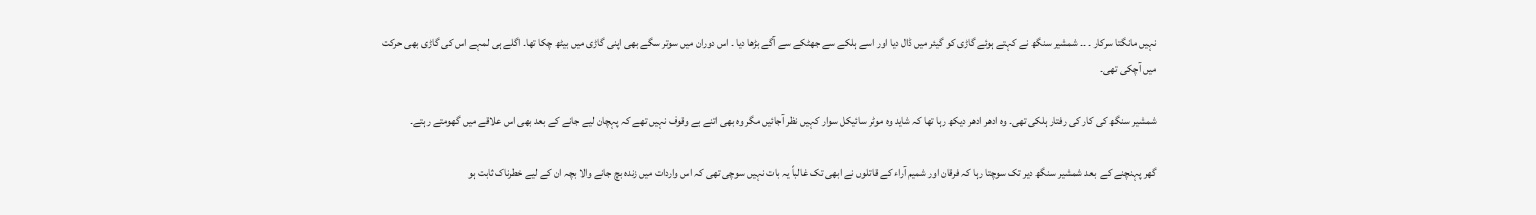نہیں مانگتا سرکار ۔ ۔۔ شمشیر سنگھ نے کہتے ہوئے گاڑی کو گیئر میں ڈال دیا اور اسے ہلکے سے جھٹکے سے آگے بڑھا دیا ۔ اس دوران میں سوتر سگے بھی اپنی گاڑی میں بیٹھ چکا تھا۔ اگلے ہی لمہے اس کی گاڑی بھی حرکت میں آچکی تھی۔

شمشیر سنگھ کی کار کی رفتار ہلکی تھی۔ وہ ادھر ادھر دیکھ رہا تھا کہ شاید وہ موٹر سائیکل سوار کہیں نظر آجائیں مگر وہ بھی اتنے بے وقوف نہیں تھے کہ پہچان لیے جانے کے بعد بھی اس علاقے میں گھومتے رہتے۔

گھر پہنچنے کے  بعد شمشیر سنگھ دیر تک سوچتا رہا کہ فرقان اور شمیم آراء کے قاتلوں نے ابھی تک غالباً یہ بات نہیں سوچی تھی کہ اس واردات میں زندہ بچ جانے والا بچہ ان کے لیے خطرناک ثابت ہو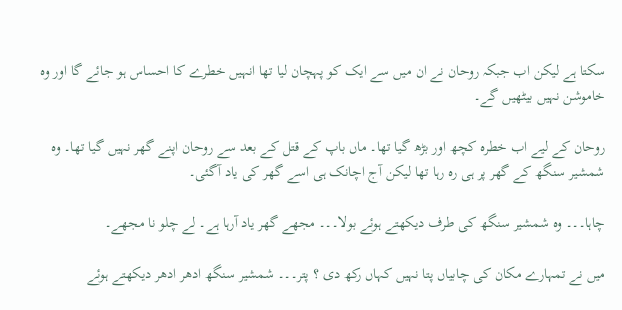سکتا ہے لیکن اب جبکہ روحان نے ان میں سے ایک کو پہچان لیا تھا انہیں خطرے کا احساس ہو جائے گا اور وہ خاموشن نہیں بیٹھیں گے۔

روحان کے لیے اب خطرہ کچھ اور بڑھ گیا تھا۔ ماں باپ کے قتل کے بعد سے روحان اپنے گھر نہیں گیا تھا۔ وہ شمشیر سنگھ کے گھر پر ہی رہ رہا تھا لیکن آج اچانک ہی اسے گھر کی یاد آگئی۔

چاہا۔۔۔ وہ شمشیر سنگھ کی طرف دیکھتے ہوئے بولا۔۔۔ مجھے گھر یاد آرہا ہے۔ لے چلو نا مجھے۔

میں نے تمہارے مکان کی چابیاں پتا نہیں کہاں رکھ دی ؟ پتر۔۔۔ شمشیر سنگھ ادھر ادھر دیکھتے ہوئے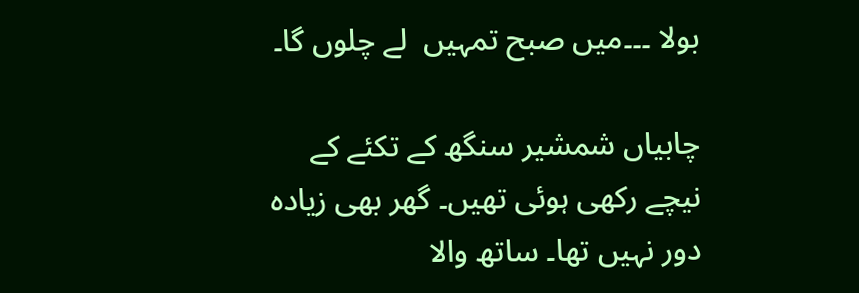بولا ۔۔۔میں صبح تمہیں  لے چلوں گا۔

چابیاں شمشیر سنگھ کے تکئے کے نیچے رکھی ہوئی تھیں۔ گھر بھی زیادہ دور نہیں تھا۔ ساتھ والا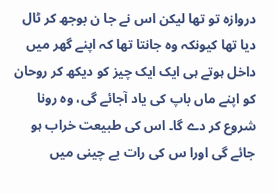دروازہ تو تھا لیکن اس نے جا ن بوجھ کر ٹال دیا تھا کیونکہ وہ جانتا تھا کہ اپنے گھر میں داخل ہوتے ہی ایک ایک چیز کو دیکھ کر روحان کو اپنے ماں باپ کی یاد آجائے گی، وہ رونا شروع کر دے گا۔ اس کی طبیعت خراب ہو جائے گی اورا س کی رات بے چینی میں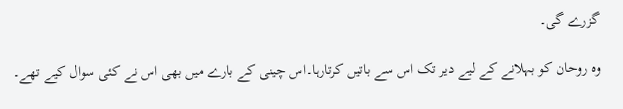گزرے گی۔

وہ روحان کو بہلانے کے لیے دیر تک اس سے باتیں کرتارہا۔اس چینی کے بارے میں بھی اس نے کئی سوال کیے تھے۔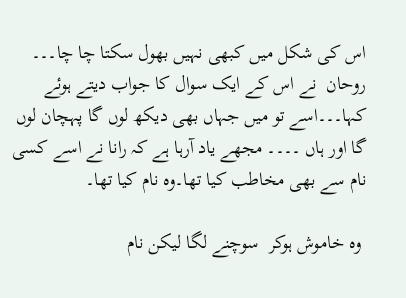اس کی شکل میں کبھی نہیں بھول سکتا چا چا۔۔۔ روحان  نے اس کے ایک سوال کا جواب دیتے ہوئے کہا۔۔۔اسے تو میں جہاں بھی دیکھ لوں گا پہچان لوں گا اور ہاں ۔۔۔۔ مجھے یاد آرہا ہے کہ رانا نے اسے کسی نام سے بھی مخاطب کیا تھا۔وہ نام کیا تھا۔

 وہ خاموش ہوکر  سوچنے لگا لیکن نام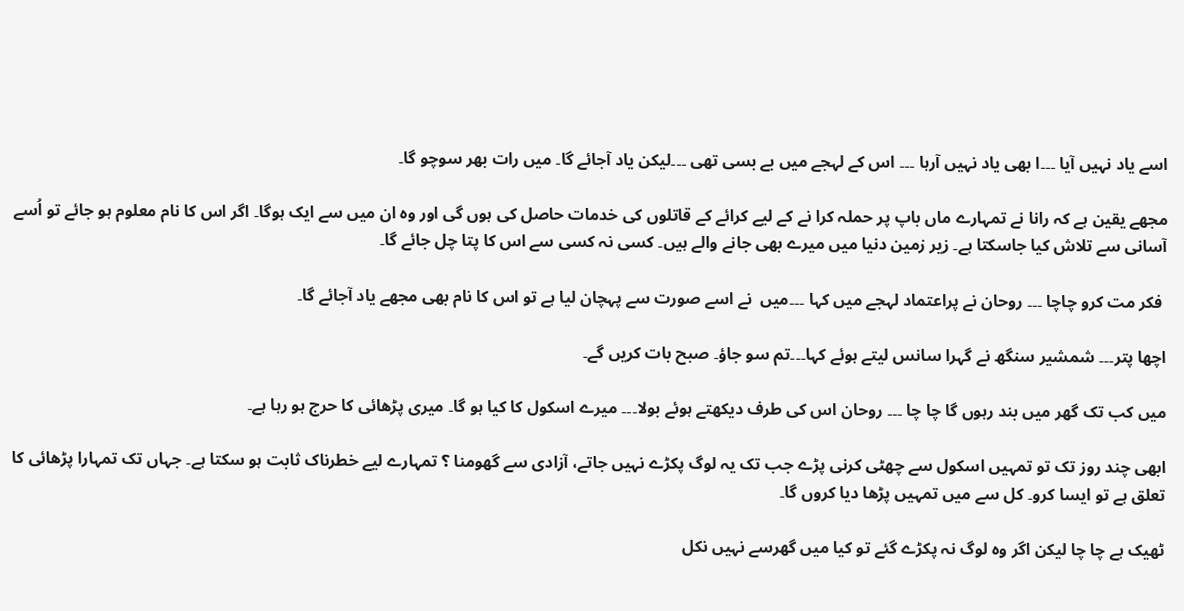اسے یاد نہیں آیا ۔۔۔ا بھی یاد نہیں آرہا ۔۔۔ اس کے لہجے میں بے بسی تھی ۔۔۔لیکن یاد آجائے گا۔ میں رات بھر سوچو گا۔

مجھے یقین ہے کہ رانا نے تمہارے ماں باپ پر حملہ کرا نے کے لیے کرائے کے قاتلوں کی خدمات حاصل کی ہوں گی اور وہ ان میں سے ایک ہوگا۔ اگر اس کا نام معلوم ہو جائے تو اُسے  آسانی سے تلاش کیا جاسکتا ہے۔ زیر زمین دنیا میں میرے بھی جانے والے ہیں۔ کسی نہ کسی سے اس کا پتا چل جائے گا۔

 فکر مت کرو چاچا ۔۔۔ روحان نے پراعتماد لہجے میں کہا ۔۔۔میں  نے اسے صورت سے پہچان لیا ہے تو اس کا نام بھی مجھے یاد آجائے گا۔

اچھا پتر۔۔۔ شمشیر سنگھ نے گہرا سانس لیتے ہوئے کہا۔۔۔تم سو جاؤ۔ صبح بات کریں گے۔

میں کب تک گھر میں بند رہوں گا چا چا ۔۔۔ روحان اس کی طرف دیکھتے ہوئے بولا۔۔۔ میرے اسکول کا کیا ہو گا۔ میری پڑھائی کا حرج ہو رہا ہے۔

ابھی چند روز تک تو تمہیں اسکول سے چھٹی کرنی پڑے جب تک یہ لوگ پکڑے نہیں جاتے، آزادی سے گھومنا ؟ تمہارے لیے خطرناک ثابت ہو سکتا ہے۔ جہاں تک تمہارا پڑھائی کا تعلق ہے تو ایسا کرو۔ کل سے میں تمہیں پڑھا دیا کروں گا۔

ٹھیک ہے چا چا لیکن اگر وہ لوگ نہ پکڑے گئے تو کیا میں گھرسے نہیں نکل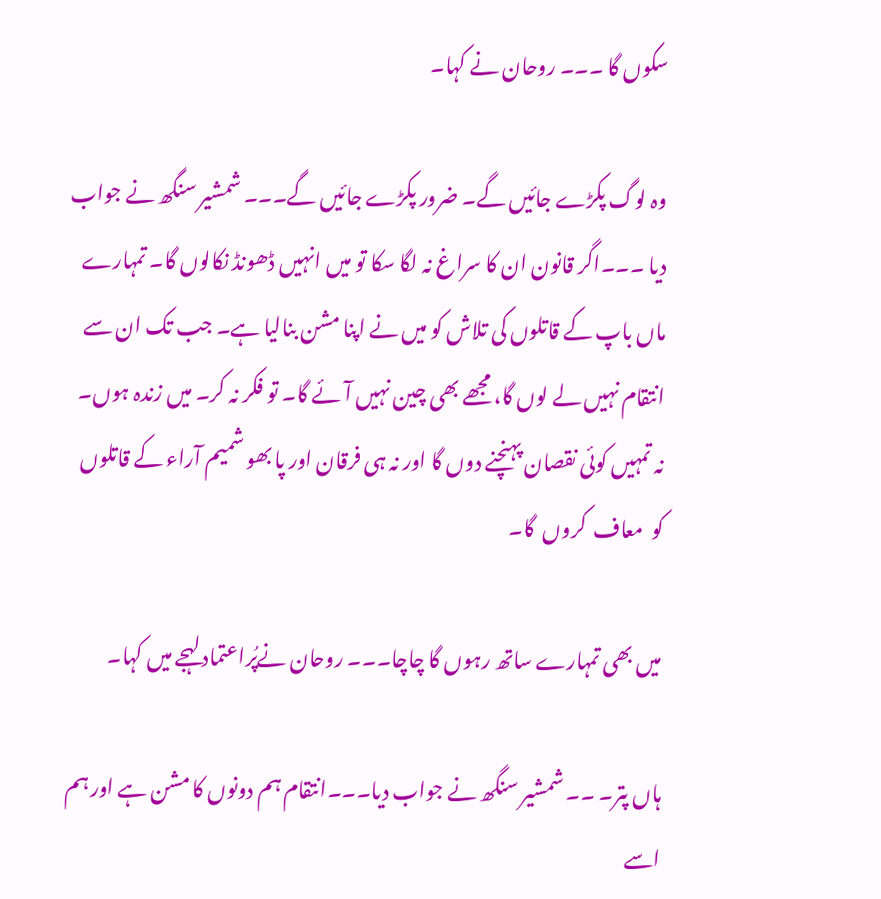سکوں گا ۔۔۔ روحان نے کہا۔

وہ لوگ پکڑے جائیں گے۔ ضرور پکڑے جائیں گے۔۔۔ شمشیر سنگھ نے جواب دیا ۔۔۔اگر قانون ان کا سراغ نہ لگا سکا تو میں انہیں ڈھونڈ نکالوں گا۔ تمہارے ماں باپ کے قاتلوں کی تلاش کو میں نے اپنا مشن بنالیا ہے۔ جب تک ان سے انتقام نہیں لے لوں گا، مجھے بھی چین نہیں آئے گا۔ تو فکر نہ کر۔ میں زندہ ہوں۔ نہ تمہیں کوئی نقصان پہنچنے دوں گا اور نہ ہی فرقان اور پا بھو شمیم آراء کے قاتلوں  کو  معاف  کروں  گا۔

میں بھی تمہارے ساتھ رہوں گا چاچا۔۔۔ روحان نےپُراعتماد لہجے میں کہا۔

ہاں پتر۔ ۔۔ شمشیر سنگھ نے جواب دیا۔۔۔انتقام ہم دونوں کا مشن ہے اور ہم اسے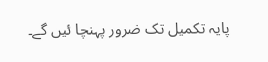پایہ تکمیل تک ضرور پہنچا ئیں گے۔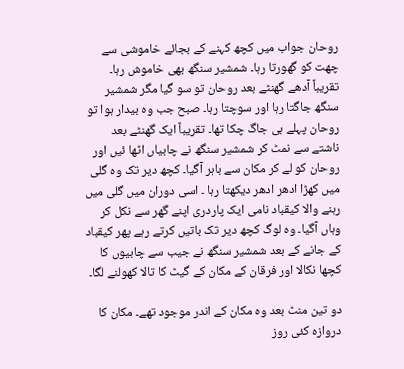روحان جواب میں کچھ کہنے کے بجائے خاموشی سے چھت کو گھورتا رہا۔ شمشیر سنگھ بھی خاموش رہا۔ تقریباً آدھے گھنٹے بعد روحان تو سو گیا مگر شمشیر سنگھ جاگتا رہا اور سوچتا رہا۔ صبح جب وہ بیدار ہوا تو روحان پہلے ہی جاگ چکا تھا۔ تقریباً ایک گھنٹے بعد ناشتے سے نمٹ کر شمشیر سنگھ نے چابیاں اٹھا ئیں اور روحان کو لے کر مکان سے باہر آگیا۔ کچھ دیر تک وہ گلی میں کھڑا ادھر ادھر دیکھتا رہا ۔ اسی دوران میں گلی میں رہنے والا کیقباد نامی ایک پاردری اپنے گھر سے نکل کر وہاں آگیا۔ وہ لوگ کچھ دیر تک باتیں کرتے رہے پھر کیقباد کے جانے کے بعد شمشیر سنگھ نے جیب سے چابیوں کا کچھا نکالا اور فرقان کے مکان کے گیٹ کا تالا کھولنے لگا۔

دو تین منٹ بعد وہ مکان کے اندر موجود تھے۔ مکان کا دروازہ کئی روز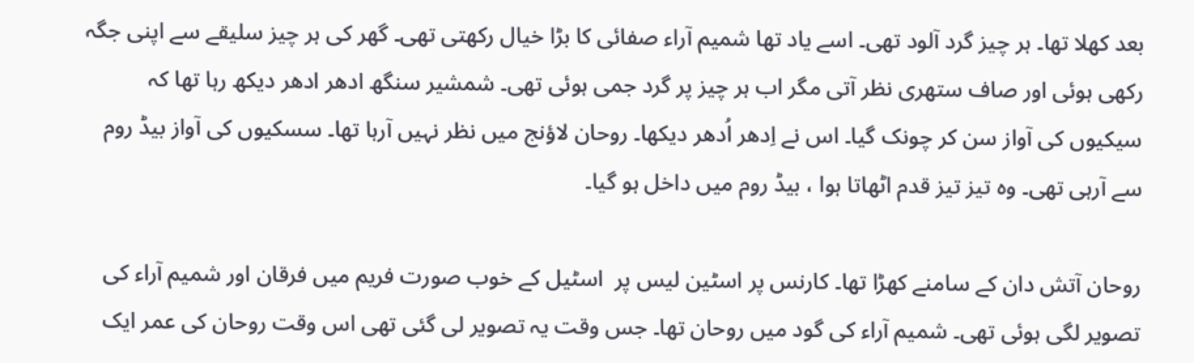بعد کھلا تھا۔ ہر چیز گرد آلود تھی۔ اسے یاد تھا شمیم آراء صفائی کا بڑا خیال رکھتی تھی۔ گھر کی ہر چیز سلیقے سے اپنی جگہ رکھی ہوئی اور صاف ستھری نظر آتی مگر اب ہر چیز پر گرد جمی ہوئی تھی۔ شمشیر سنگھ ادھر ادھر دیکھ رہا تھا کہ سیکیوں کی آواز سن کر چونک گیا۔ اس نے اِدھر اُدھر دیکھا۔ روحان لاؤنج میں نظر نہیں آرہا تھا۔ سسکیوں کی آواز بیڈ روم سے آرہی تھی۔ وہ تیز تیز قدم اٹھاتا ہوا ، بیڈ روم میں داخل ہو گیا۔

روحان آتش دان کے سامنے کھڑا تھا۔ کارنس پر اسٹین لیس پر  اسٹیل کے خوب صورت فریم میں فرقان اور شمیم آراء کی تصویر لگی ہوئی تھی۔ شمیم آراء کی گود میں روحان تھا۔ جس وقت یہ تصویر لی گئی تھی اس وقت روحان کی عمر ایک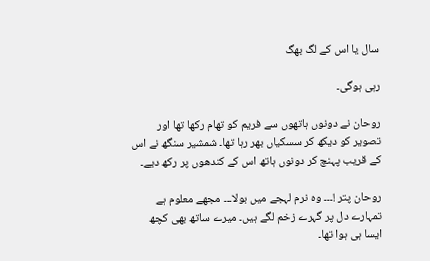سال یا اس کے لگ بھگ

رہی ہوگی۔

روحان نے دونوں ہاتھوں سے فریم کو تھام رکھا تھا اور تصویر کو دیکھ کر سسکیاں بھر رہا تھا۔ شمشیر سنگھ نے اس کے قریب پہنچ کر دونوں ہاتھ اس کے کندھوں پر رکھ دیے۔

روحان پتر !۔۔۔ وہ نرم لہجے میں بولا۔۔۔ مجھے معلوم ہے تمہارے دل پر گہرے زخم لگے ہیں۔ میرے ساتھ بھی کچھ ایسا ہی ہوا تھا۔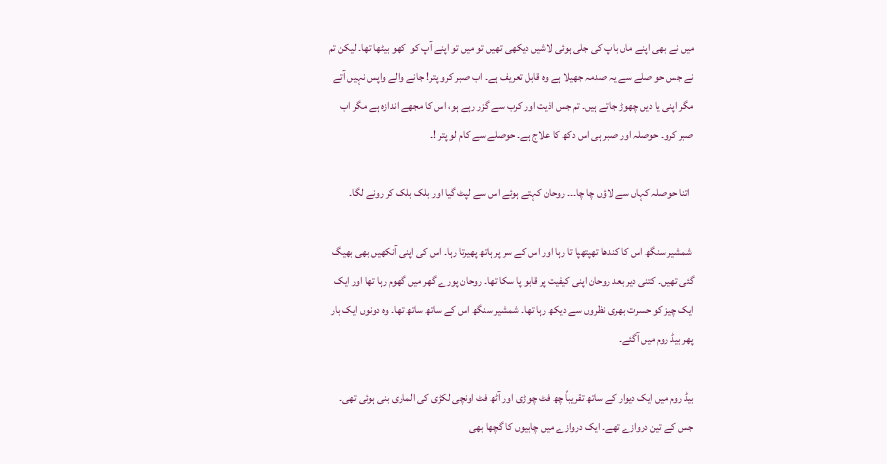میں نے بھی اپنے ماں باپ کی جلی ہوئی لاشیں دیکھی تھیں تو میں تو اپنے آپ کو  کھو بیٹھا تھا۔ لیکن تم نے جس حو صلے سے یہ صدمہ جھیلا ہے وہ قابل تعریف ہے۔ اب صبر کرو پتر! جانے والے واپس نہیں آتے مگر اپنی یا دیں چھوڑ جاتے ہیں۔ تم جس اذیت اور کرب سے گزر رہے ہو، اس کا مجھے اندازہ ہے مگر اب صبر کرو۔ حوصلہ اور صبر ہی اس دکھ کا علاج ہے۔ حوصلے سے کام لو پتر !۔

  اتنا حوصلہ کہاں سے لاؤں چا چا۔۔۔ روحان کہتے ہوئے اس سے لپٹ گیا اور بلک بلک کر رونے لگا۔

 شمشیر سنگھ اس کا کندھا تھپتھپا تا رہا اور اس کے سر پر ہاتھ پھیرتا رہا۔ اس کی اپنی آنکھیں بھی بھیگ گئی تھیں۔ کتنی دیر بعد روحان اپنی کیفیت پر قابو پا سکا تھا۔ روحان پورے گھر میں گھوم رہا تھا اور ایک ایک چیز کو حسرت بھری نظروں سے دیکھ رہا تھا۔ شمشیر سنگھ اس کے ساتھ ساتھ تھا۔ وہ دونوں ایک بار پھر بیڈ روم میں آگئے۔

بیڈ روم میں ایک دیوار کے ساتھ تقریباً چھ فٹ چوڑی اور آٹھ فٹ اونچی لکڑی کی الماری بنی ہوئی تھی۔ جس کے تین دروازے تھے۔ ایک دروازے میں چابیوں کا گچھا بھی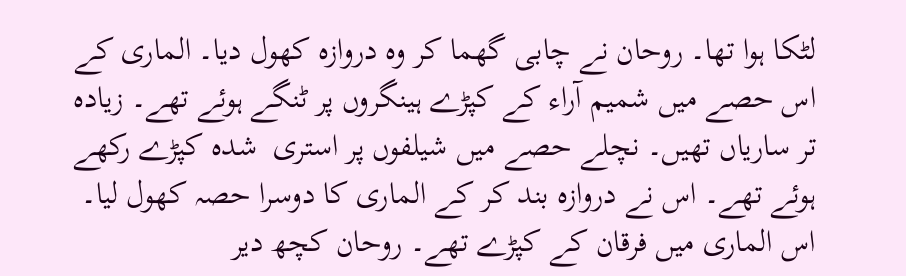لٹکا ہوا تھا۔ روحان نے چابی گھما کر وہ دروازہ کھول دیا۔ الماری کے اس حصے میں شمیم آراء کے کپڑے ہینگروں پر ٹنگے ہوئے تھے۔ زیادہ تر ساریاں تھیں۔ نچلے حصے میں شیلفوں پر استری  شدہ کپڑے رکھے ہوئے تھے۔ اس نے دروازہ بند کر کے الماری کا دوسرا حصہ کھول لیا۔ اس الماری میں فرقان کے کپڑے تھے۔ روحان کچھ دیر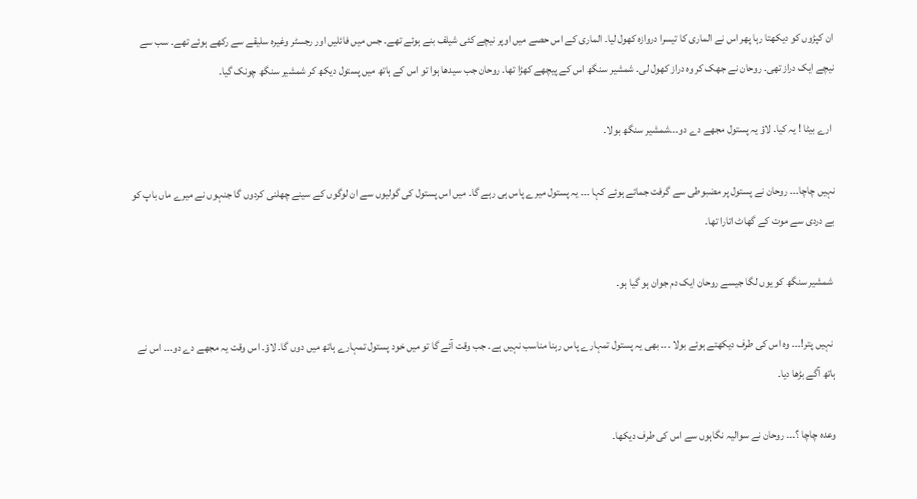ان کپڑوں کو دیکھتا رہا پھر اس نے الماری کا تیسرا دروازہ کھول لیا۔ الماری کے اس حصے میں اوپر نیچے کئی شیلف بنے ہوئے تھے۔ جس میں فائلیں اور رجسٹر وغیرہ سلیقے سے رکھے ہوئے تھے۔ سب سے نیچے ایک دراز تھی۔ روحان نے جھک کر وہ دراز کھول لی۔ شمشیر سنگھ اس کے پیچھے کھڑا تھا۔ روحان جب سیدھا ہوا تو اس کے ہاتھ میں پستول دیکھ کر شمشیر سنگھ چونک گیا۔

 ارے بیٹا ! یہ کیا۔ لاؤ یہ پستول مجھے دے دو۔۔۔شمشیر سنگھ بولا۔

نہیں چاچا۔۔۔ روحان نے پستول پر مضبوطی سے گرفت جماتے ہوئے کہا ۔۔۔ یہ پستول میرے پاس ہی رہے گا۔ میں اس پستول کی گولیوں سے ان لوگوں کے سینے چھلنی کردوں گا جنہوں نے میرے ماں باپ کو بے دردی سے موت کے گھاٹ اتارا تھا۔

 شمشیر سنگھ کو یوں لگا جیسے روحان ایک دم جوان ہو گیا ہو۔

 نہیں پتر!۔۔۔ وہ اس کی طرف دیکھتے ہوئے بولا ۔۔۔ بھی یہ پستول تمہارے پاس رہنا مناسب نہیں ہے۔ جب وقت آئے گا تو میں خود پستول تمہارے ہاتھ میں دوں گا۔ لاؤ۔ اس وقت یہ مجھے دے دو۔۔۔ اس نے ہاتھ آگے بڑھا دیا۔

وعدہ چاچا ؟۔۔۔ روحان نے سوالیہ نگاہوں سے اس کی طرف دیکھا۔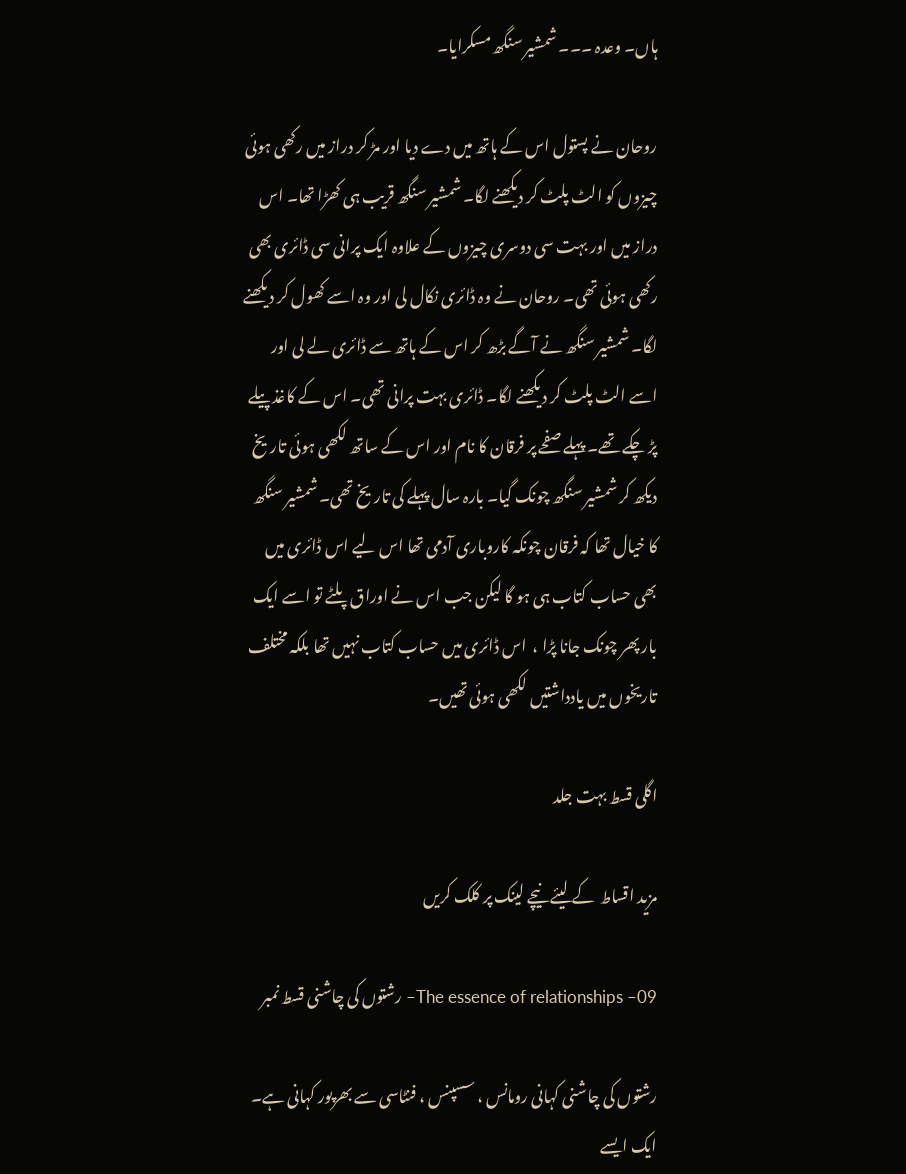ہاں۔ وعدہ ۔۔۔ شمشیر سنگھ مسکرایا۔

روحان نے پستول اس کے ہاتھ میں دے دیا اور مڑ کر دراز میں رکھی ہوئی چیزوں کو الٹ پلٹ کر دیکھنے لگا۔ شمشیر سنگھ قریب ہی کھڑا تھا۔ اس دراز میں اور بہت سی دوسری چیزوں کے علاوہ ایک پرانی سی ڈائری بھی رکھی ہوئی تھی۔ روحان نے وہ ڈائری نکال لی اور وہ اسے کھول کر دیکھنے لگا۔ شمشیر سنگھ نے آگے بڑھ کر اس کے ہاتھ سے ڈائری لے لی اور اسے الٹ پلٹ کر دیکھنے لگا۔ ڈائری بہت پرانی تھی۔ اس کے کاغذ پیلے پڑ چکے تھے۔ پہلے صفحے پر فرقان کا نام اور اس کے ساتھ لکھی ہوئی تاریخ دیکھ کر شمشیر سنگھ چونک گیا۔ بارہ سال پہلے کی تاریخ تھی۔ شمشیر سنگھ کا خیال تھا کہ فرقان چونکہ کاروباری آدمی تھا اس لیے اس ڈائری میں بھی حساب کتاب ہی ہو گا لیکن جب اس نے اوراق پلٹے تو اسے ایک بار پھر چونک جانا پڑا ،  اس ڈائری میں حساب کتاب نہیں تھا بلکہ مختلف تاریخوں میں یادداشتیں لکھی ہوئی تھیں۔

اگلی قسط بہت جلد

مزید اقساط  کے لیئے نیچے لینک پر کلک کریں

The essence of relationships –09– رشتوں کی چاشنی قسط نمبر

رشتوں کی چاشنی کہانی رومانس ، سسپنس ، فنٹاسی سے بھرپور کہانی ہے۔ ایک ایسے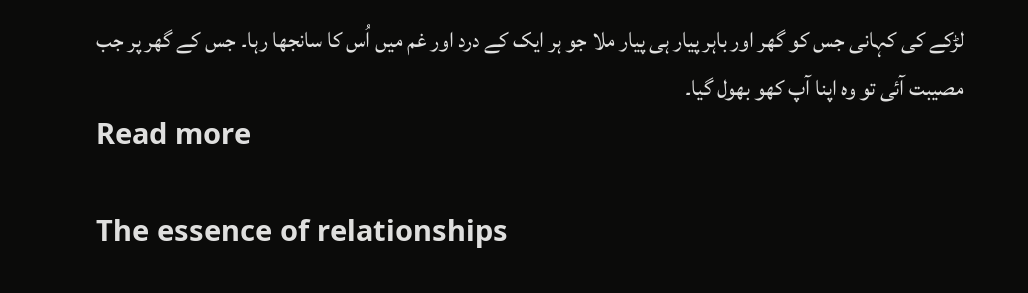لڑکے کی کہانی جس کو گھر اور باہر پیار ہی پیار ملا جو ہر ایک کے درد اور غم میں اُس کا سانجھا رہا۔ جس کے گھر پر جب مصیبت آئی تو وہ اپنا آپ کھو بھول گیا۔
Read more

The essence of relationships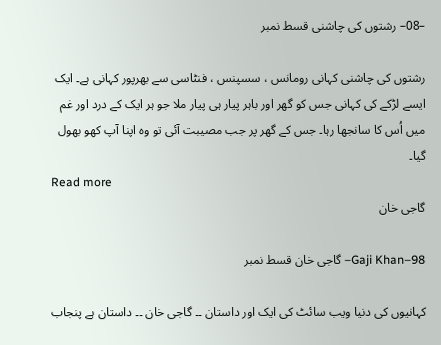–08– رشتوں کی چاشنی قسط نمبر

رشتوں کی چاشنی کہانی رومانس ، سسپنس ، فنٹاسی سے بھرپور کہانی ہے۔ ایک ایسے لڑکے کی کہانی جس کو گھر اور باہر پیار ہی پیار ملا جو ہر ایک کے درد اور غم میں اُس کا سانجھا رہا۔ جس کے گھر پر جب مصیبت آئی تو وہ اپنا آپ کھو بھول گیا۔
Read more
گاجی خان

Gaji Khan–98– گاجی خان قسط نمبر

کہانیوں کی دنیا ویب سائٹ کی ایک اور داستان ۔۔ گاجی خان ۔۔ داستان ہے پنجاب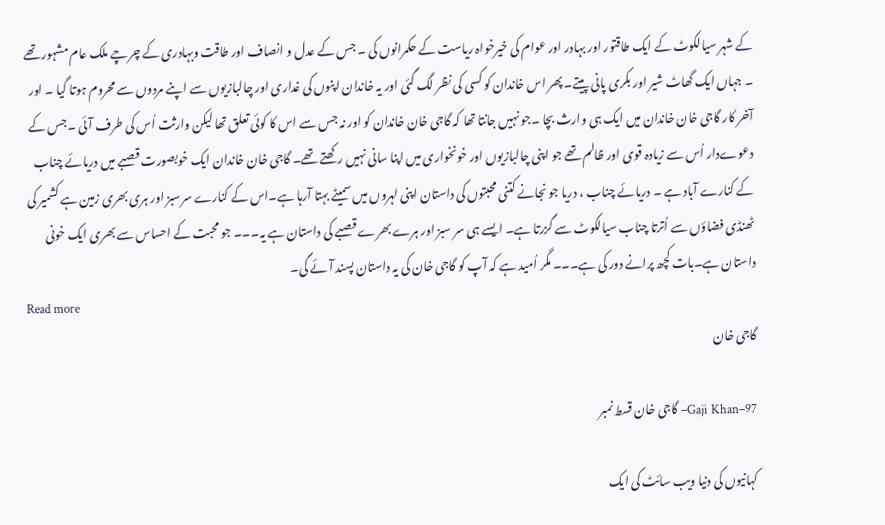کے شہر سیالکوٹ کے ایک طاقتور اور بہادر اور عوام کی خیرخواہ ریاست کے حکمرانوں کی ۔ جس کے عدل و انصاف اور طاقت وبہادری کے چرچے ملک عام مشہور تھے ۔ جہاں ایک گھاٹ شیر اور بکری پانی پیتے۔ پھر اس خاندان کو کسی کی نظر لگ گئی اور یہ خاندان اپنوں کی غداری اور چالبازیوں سے اپنے مردوں سے محروم ہوتا گیا ۔ اور آخر کار گاجی خان خاندان میں ایک ہی وارث بچا ۔جو نہیں جانتا تھا کہ گاجی خان خاندان کو اور نہ جس سے اس کا کوئی تعلق تھا لیکن وارثت اُس کی طرف آئی ۔جس کے دعوےدار اُس سے زیادہ قوی اور ظالم تھے جو اپنی چالبازیوں اور خونخواری میں اپنا سانی نہیں رکھتے تھے۔ گاجی خان خاندان ایک خوبصورت قصبے میں دریائے چناب کے کنارے آباد ہے ۔ دریائے چناب ، دریا جو نجانے کتنی محبتوں کی داستان اپنی لہروں میں سمیٹے بہتا آرہا ہے۔اس کے کنارے سرسبز اور ہری بھری زمین ہے کشمیر کی ٹھنڈی فضاؤں سے اُترتا چناب سیالکوٹ سے گزرتا ہے۔ ایسے ہی سر سبز اور ہرے بھرے قصبے کی داستان ہے یہ۔۔۔ جو محبت کے احساس سے بھری ایک خونی داستان ہے۔بات کچھ پرانے دور کی ہے۔۔۔ مگر اُمید ہے کہ آپ کو گاجی خان کی یہ داستان پسند آئے گی۔
Read more
گاجی خان

Gaji Khan–97– گاجی خان قسط نمبر

کہانیوں کی دنیا ویب سائٹ کی ایک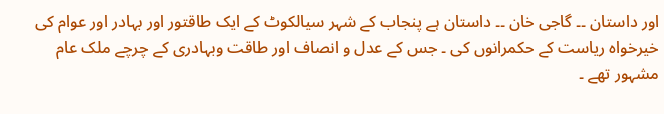اور داستان ۔۔ گاجی خان ۔۔ داستان ہے پنجاب کے شہر سیالکوٹ کے ایک طاقتور اور بہادر اور عوام کی خیرخواہ ریاست کے حکمرانوں کی ۔ جس کے عدل و انصاف اور طاقت وبہادری کے چرچے ملک عام مشہور تھے ۔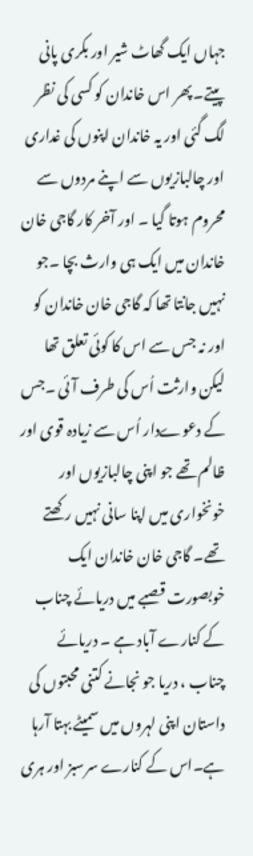جہاں ایک گھاٹ شیر اور بکری پانی پیتے۔ پھر اس خاندان کو کسی کی نظر لگ گئی اور یہ خاندان اپنوں کی غداری اور چالبازیوں سے اپنے مردوں سے محروم ہوتا گیا ۔ اور آخر کار گاجی خان خاندان میں ایک ہی وارث بچا ۔جو نہیں جانتا تھا کہ گاجی خان خاندان کو اور نہ جس سے اس کا کوئی تعلق تھا لیکن وارثت اُس کی طرف آئی ۔جس کے دعوےدار اُس سے زیادہ قوی اور ظالم تھے جو اپنی چالبازیوں اور خونخواری میں اپنا سانی نہیں رکھتے تھے۔ گاجی خان خاندان ایک خوبصورت قصبے میں دریائے چناب کے کنارے آباد ہے ۔ دریائے چناب ، دریا جو نجانے کتنی محبتوں کی داستان اپنی لہروں میں سمیٹے بہتا آرہا ہے۔اس کے کنارے سرسبز اور ہری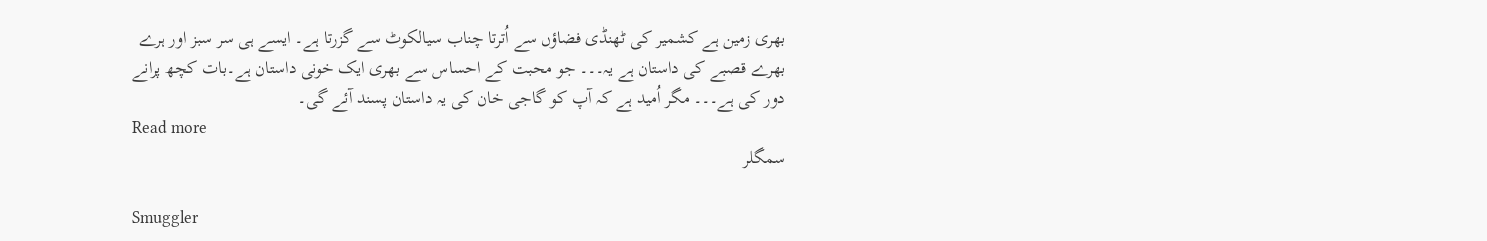بھری زمین ہے کشمیر کی ٹھنڈی فضاؤں سے اُترتا چناب سیالکوٹ سے گزرتا ہے۔ ایسے ہی سر سبز اور ہرے بھرے قصبے کی داستان ہے یہ۔۔۔ جو محبت کے احساس سے بھری ایک خونی داستان ہے۔بات کچھ پرانے دور کی ہے۔۔۔ مگر اُمید ہے کہ آپ کو گاجی خان کی یہ داستان پسند آئے گی۔
Read more
سمگلر

Smuggler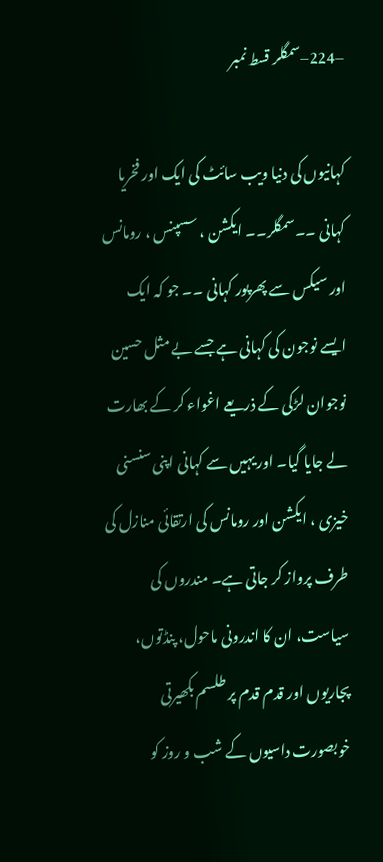–224–سمگلر قسط نمبر

کہانیوں کی دنیا ویب سائٹ کی ایک اور فخریا کہانی ۔۔سمگلر۔۔ ایکشن ، سسپنس ، رومانس اور سیکس سے پھرپور کہانی ۔۔ جو کہ ایک ایسے نوجون کی کہانی ہے جسے بے مثل حسین نوجوان لڑکی کے ذریعے اغواء کر کے بھارت لے جایا گیا۔ اور یہیں سے کہانی اپنی سنسنی خیزی ، ایکشن اور رومانس کی ارتقائی منازل کی طرف پرواز کر جاتی ہے۔ مندروں کی سیاست، ان کا اندرونی ماحول، پنڈتوں، پجاریوں اور قدم قدم پر طلسم بکھیرتی خوبصورت داسیوں کے شب و روز کو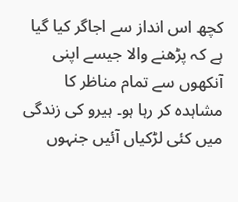کچھ اس انداز سے اجاگر کیا گیا ہے کہ پڑھنے والا جیسے اپنی آنکھوں سے تمام مناظر کا مشاہدہ کر رہا ہو۔ ہیرو کی زندگی میں کئی لڑکیاں آئیں جنہوں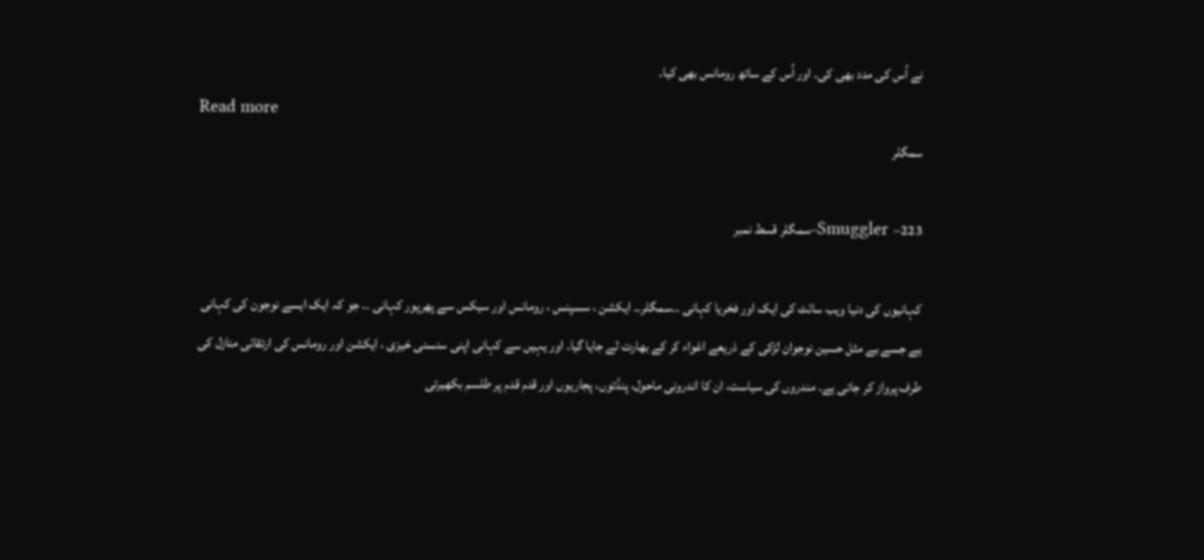نے اُس کی مدد بھی کی۔ اور اُس کے ساتھ رومانس بھی کیا۔
Read more
سمگلر

Smuggler –223–سمگلر قسط نمبر

کہانیوں کی دنیا ویب سائٹ کی ایک اور فخریا کہانی ۔۔سمگلر۔۔ ایکشن ، سسپنس ، رومانس اور سیکس سے پھرپور کہانی ۔۔ جو کہ ایک ایسے نوجون کی کہانی ہے جسے بے مثل حسین نوجوان لڑکی کے ذریعے اغواء کر کے بھارت لے جایا گیا۔ اور یہیں سے کہانی اپنی سنسنی خیزی ، ایکشن اور رومانس کی ارتقائی منازل کی طرف پرواز کر جاتی ہے۔ مندروں کی سیاست، ان کا اندرونی ماحول، پنڈتوں، پجاریوں اور قدم قدم پر طلسم بکھیرتی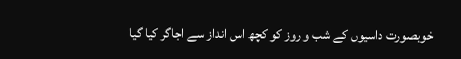خوبصورت داسیوں کے شب و روز کو کچھ اس انداز سے اجاگر کیا گیا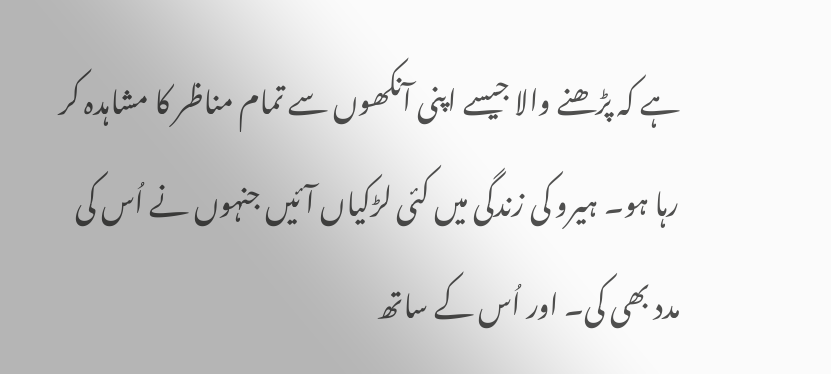ہے کہ پڑھنے والا جیسے اپنی آنکھوں سے تمام مناظر کا مشاہدہ کر رہا ہو۔ ہیرو کی زندگی میں کئی لڑکیاں آئیں جنہوں نے اُس کی مدد بھی کی۔ اور اُس کے ساتھ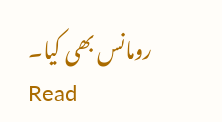رومانس بھی کیا۔
Read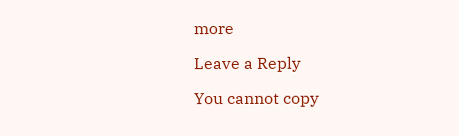more

Leave a Reply

You cannot copy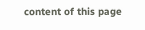content of this page